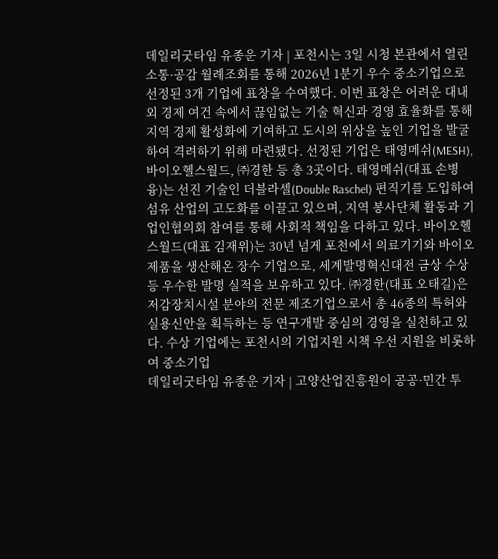데일리굿타임 유종운 기자 | 포천시는 3일 시청 본관에서 열린 소통·공감 월례조회를 통해 2026년 1분기 우수 중소기업으로 선정된 3개 기업에 표창을 수여했다. 이번 표창은 어려운 대내외 경제 여건 속에서 끊임없는 기술 혁신과 경영 효율화를 통해 지역 경제 활성화에 기여하고 도시의 위상을 높인 기업을 발굴하여 격려하기 위해 마련됐다. 선정된 기업은 태영메쉬(MESH), 바이오헬스월드, ㈜경한 등 총 3곳이다. 태영메쉬(대표 손병융)는 선진 기술인 더블라셀(Double Raschel) 편직기를 도입하여 섬유 산업의 고도화를 이끌고 있으며, 지역 봉사단체 활동과 기업인협의회 참여를 통해 사회적 책임을 다하고 있다. 바이오헬스월드(대표 김재위)는 30년 넘게 포천에서 의료기기와 바이오 제품을 생산해온 장수 기업으로, 세계발명혁신대전 금상 수상 등 우수한 발명 실적을 보유하고 있다. ㈜경한(대표 오태길)은 저감장치시설 분야의 전문 제조기업으로서 총 46종의 특허와 실용신안을 획득하는 등 연구개발 중심의 경영을 실천하고 있다. 수상 기업에는 포천시의 기업지원 시책 우선 지원을 비롯하여 중소기업
데일리굿타임 유종운 기자 | 고양산업진흥원이 공공·민간 투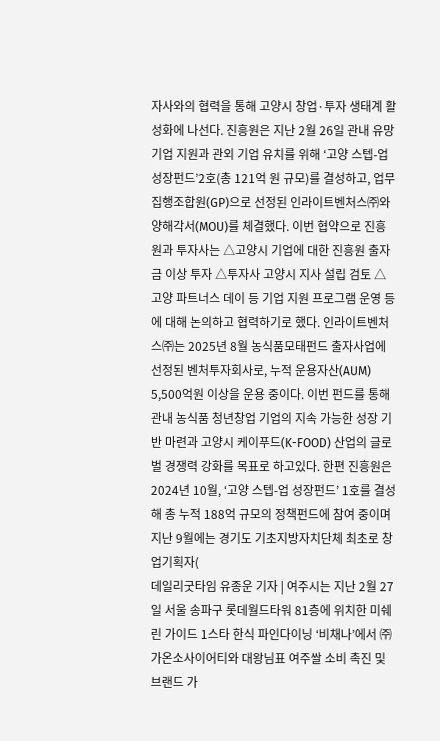자사와의 협력을 통해 고양시 창업·투자 생태계 활성화에 나선다. 진흥원은 지난 2월 26일 관내 유망기업 지원과 관외 기업 유치를 위해 ‘고양 스텝-업 성장펀드’2호(총 121억 원 규모)를 결성하고, 업무집행조합원(GP)으로 선정된 인라이트벤처스㈜와 양해각서(MOU)를 체결했다. 이번 협약으로 진흥원과 투자사는 △고양시 기업에 대한 진흥원 출자금 이상 투자 △투자사 고양시 지사 설립 검토 △고양 파트너스 데이 등 기업 지원 프로그램 운영 등에 대해 논의하고 협력하기로 했다. 인라이트벤처스㈜는 2025년 8월 농식품모태펀드 출자사업에 선정된 벤처투자회사로, 누적 운용자산(AUM) 5,500억원 이상을 운용 중이다. 이번 펀드를 통해 관내 농식품 청년창업 기업의 지속 가능한 성장 기반 마련과 고양시 케이푸드(K-FOOD) 산업의 글로벌 경쟁력 강화를 목표로 하고있다. 한편 진흥원은 2024년 10월, ‘고양 스텝-업 성장펀드’ 1호를 결성해 총 누적 188억 규모의 정책펀드에 참여 중이며 지난 9월에는 경기도 기초지방자치단체 최초로 창업기획자(
데일리굿타임 유종운 기자 | 여주시는 지난 2월 27일 서울 송파구 롯데월드타워 81층에 위치한 미쉐린 가이드 1스타 한식 파인다이닝 ‘비채나’에서 ㈜가온소사이어티와 대왕님표 여주쌀 소비 촉진 및 브랜드 가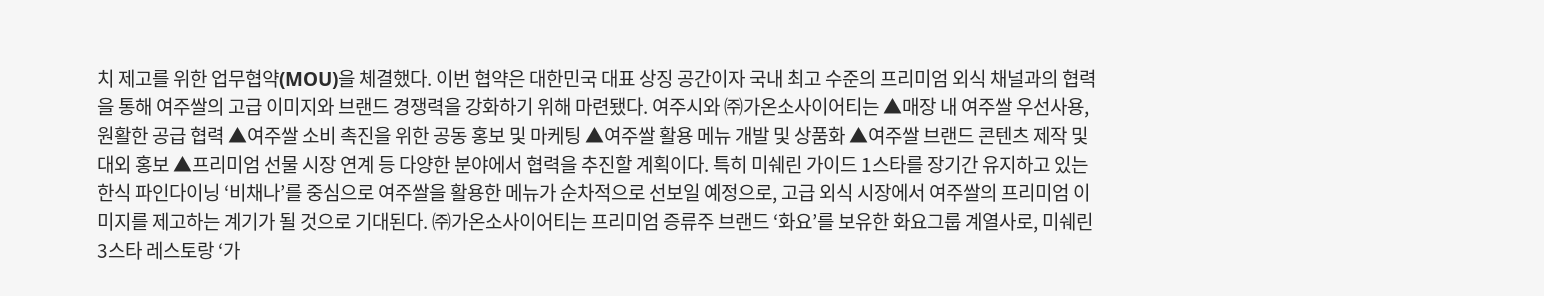치 제고를 위한 업무협약(MOU)을 체결했다. 이번 협약은 대한민국 대표 상징 공간이자 국내 최고 수준의 프리미엄 외식 채널과의 협력을 통해 여주쌀의 고급 이미지와 브랜드 경쟁력을 강화하기 위해 마련됐다. 여주시와 ㈜가온소사이어티는 ▲매장 내 여주쌀 우선사용, 원활한 공급 협력 ▲여주쌀 소비 촉진을 위한 공동 홍보 및 마케팅 ▲여주쌀 활용 메뉴 개발 및 상품화 ▲여주쌀 브랜드 콘텐츠 제작 및 대외 홍보 ▲프리미엄 선물 시장 연계 등 다양한 분야에서 협력을 추진할 계획이다. 특히 미쉐린 가이드 1스타를 장기간 유지하고 있는 한식 파인다이닝 ‘비채나’를 중심으로 여주쌀을 활용한 메뉴가 순차적으로 선보일 예정으로, 고급 외식 시장에서 여주쌀의 프리미엄 이미지를 제고하는 계기가 될 것으로 기대된다. ㈜가온소사이어티는 프리미엄 증류주 브랜드 ‘화요’를 보유한 화요그룹 계열사로, 미쉐린 3스타 레스토랑 ‘가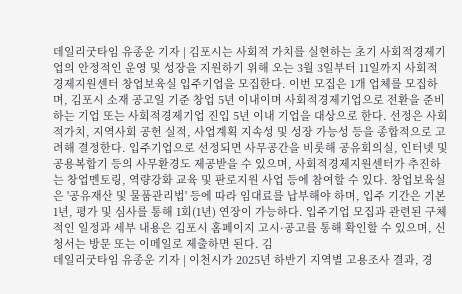데일리굿타임 유종운 기자 | 김포시는 사회적 가치를 실현하는 초기 사회적경제기업의 안정적인 운영 및 성장을 지원하기 위해 오는 3월 3일부터 11일까지 사회적경제지원센터 창업보육실 입주기업을 모집한다. 이번 모집은 1개 업체를 모집하며, 김포시 소재 공고일 기준 창업 5년 이내이며 사회적경제기업으로 전환을 준비하는 기업 또는 사회적경제기업 진입 5년 이내 기업을 대상으로 한다. 선정은 사회적가치, 지역사회 공헌 실적, 사업계획 지속성 및 성장 가능성 등을 종합적으로 고려해 결정한다. 입주기업으로 선정되면 사무공간을 비롯해 공유회의실, 인터넷 및 공용복합기 등의 사무환경도 제공받을 수 있으며, 사회적경제지원센터가 추진하는 창업멘토링, 역량강화 교육 및 판로지원 사업 등에 참여할 수 있다. 창업보육실은 '공유재산 및 물품관리법' 등에 따라 임대료를 납부해야 하며, 입주 기간은 기본 1년, 평가 및 심사를 통해 1회(1년) 연장이 가능하다. 입주기업 모집과 관련된 구체적인 일정과 세부 내용은 김포시 홈페이지 고시·공고를 통해 확인할 수 있으며, 신청서는 방문 또는 이메일로 제출하면 된다. 김
데일리굿타임 유종운 기자 | 이천시가 2025년 하반기 지역별 고용조사 결과, 경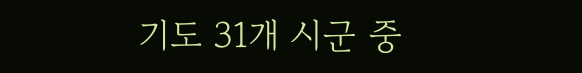기도 31개 시군 중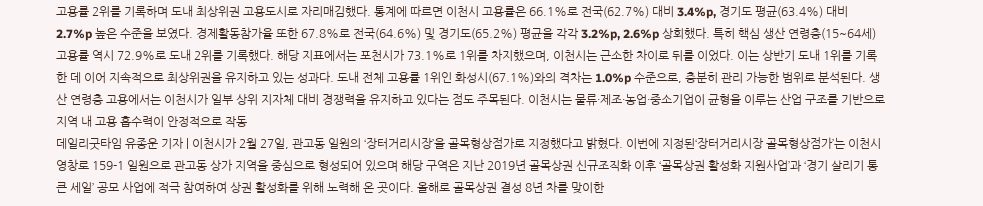고용률 2위를 기록하며 도내 최상위권 고용도시로 자리매김했다. 통계에 따르면 이천시 고용률은 66.1%로 전국(62.7%) 대비 3.4%p, 경기도 평균(63.4%) 대비 2.7%p 높은 수준을 보였다. 경제활동참가율 또한 67.8%로 전국(64.6%) 및 경기도(65.2%) 평균을 각각 3.2%p, 2.6%p 상회했다. 특히 핵심 생산 연령층(15~64세) 고용률 역시 72.9%로 도내 2위를 기록했다. 해당 지표에서는 포천시가 73.1%로 1위를 차지했으며, 이천시는 근소한 차이로 뒤를 이었다. 이는 상반기 도내 1위를 기록한 데 이어 지속적으로 최상위권을 유지하고 있는 성과다. 도내 전체 고용률 1위인 화성시(67.1%)와의 격차는 1.0%p 수준으로, 충분히 관리 가능한 범위로 분석된다. 생산 연령층 고용에서는 이천시가 일부 상위 지자체 대비 경쟁력을 유지하고 있다는 점도 주목된다. 이천시는 물류·제조·농업·중소기업이 균형을 이루는 산업 구조를 기반으로 지역 내 고용 흡수력이 안정적으로 작동
데일리굿타임 유종운 기자 | 이천시가 2월 27일, 관고동 일원의 ‘장터거리시장’을 골목형상점가로 지정했다고 밝혔다. 이번에 지정된‘장터거리시장 골목형상점가’는 이천시 영창로 159-1 일원으로 관고동 상가 지역을 중심으로 형성되어 있으며 해당 구역은 지난 2019년 골목상권 신규조직화 이후 ‘골목상권 활성화 지원사업’과 ‘경기 살리기 통큰 세일’ 공모 사업에 적극 참여하여 상권 활성화를 위해 노력해 온 곳이다. 올해로 골목상권 결성 8년 차를 맞이한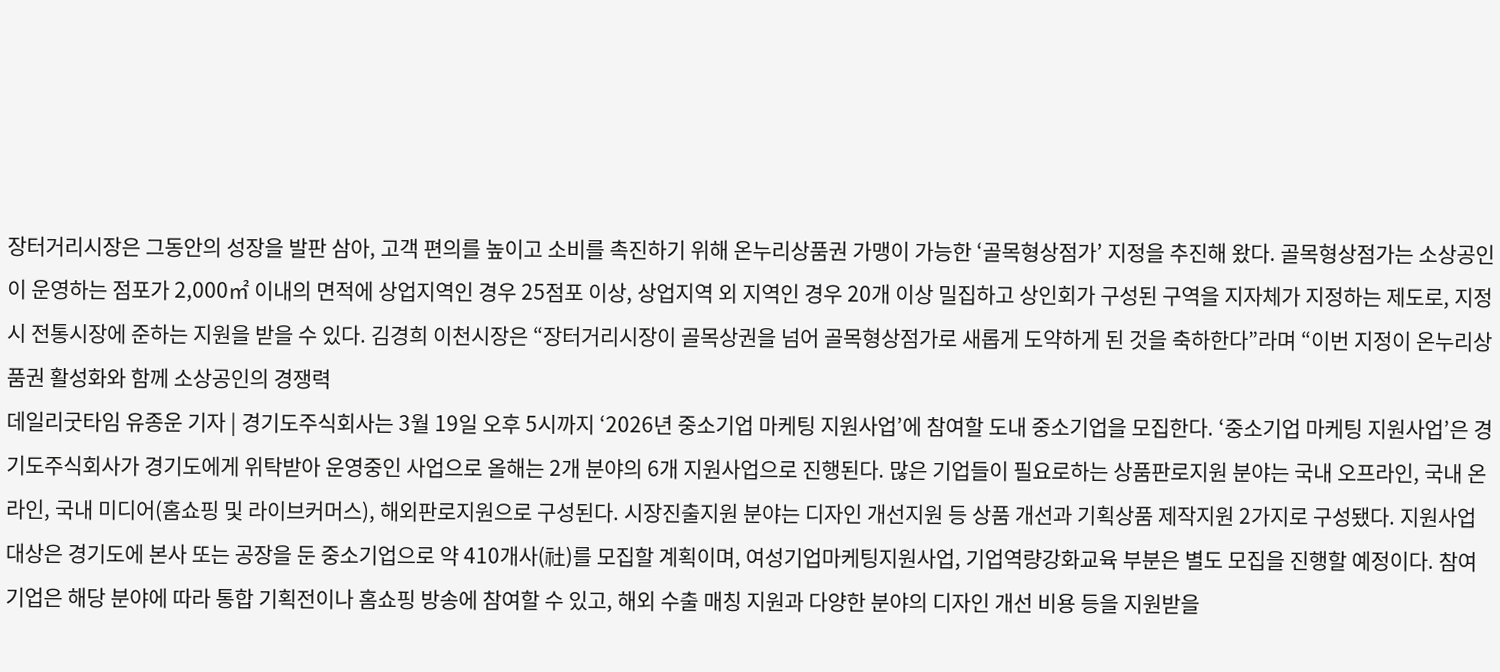장터거리시장은 그동안의 성장을 발판 삼아, 고객 편의를 높이고 소비를 촉진하기 위해 온누리상품권 가맹이 가능한 ‘골목형상점가’ 지정을 추진해 왔다. 골목형상점가는 소상공인이 운영하는 점포가 2,000㎡ 이내의 면적에 상업지역인 경우 25점포 이상, 상업지역 외 지역인 경우 20개 이상 밀집하고 상인회가 구성된 구역을 지자체가 지정하는 제도로, 지정 시 전통시장에 준하는 지원을 받을 수 있다. 김경희 이천시장은 “장터거리시장이 골목상권을 넘어 골목형상점가로 새롭게 도약하게 된 것을 축하한다”라며 “이번 지정이 온누리상품권 활성화와 함께 소상공인의 경쟁력
데일리굿타임 유종운 기자 | 경기도주식회사는 3월 19일 오후 5시까지 ‘2026년 중소기업 마케팅 지원사업’에 참여할 도내 중소기업을 모집한다. ‘중소기업 마케팅 지원사업’은 경기도주식회사가 경기도에게 위탁받아 운영중인 사업으로 올해는 2개 분야의 6개 지원사업으로 진행된다. 많은 기업들이 필요로하는 상품판로지원 분야는 국내 오프라인, 국내 온라인, 국내 미디어(홈쇼핑 및 라이브커머스), 해외판로지원으로 구성된다. 시장진출지원 분야는 디자인 개선지원 등 상품 개선과 기획상품 제작지원 2가지로 구성됐다. 지원사업 대상은 경기도에 본사 또는 공장을 둔 중소기업으로 약 410개사(社)를 모집할 계획이며, 여성기업마케팅지원사업, 기업역량강화교육 부분은 별도 모집을 진행할 예정이다. 참여 기업은 해당 분야에 따라 통합 기획전이나 홈쇼핑 방송에 참여할 수 있고, 해외 수출 매칭 지원과 다양한 분야의 디자인 개선 비용 등을 지원받을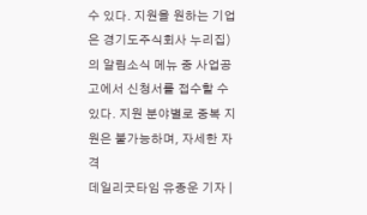수 있다. 지원을 원하는 기업은 경기도주식회사 누리집)의 알림소식 메뉴 중 사업공고에서 신청서를 접수할 수 있다. 지원 분야별로 중복 지원은 불가능하며, 자세한 자격
데일리굿타임 유종운 기자 |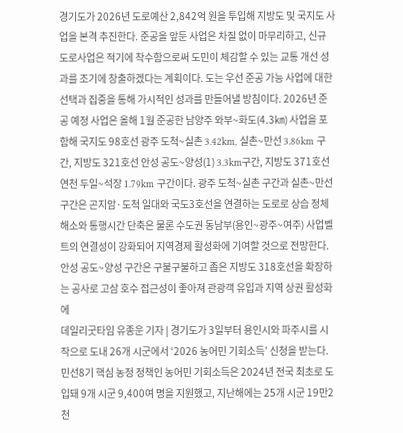경기도가 2026년 도로예산 2,842억 원을 투입해 지방도 및 국지도 사업을 본격 추진한다. 준공을 앞둔 사업은 차질 없이 마무리하고, 신규 도로사업은 적기에 착수함으로써 도민이 체감할 수 있는 교통 개선 성과를 조기에 창출하겠다는 계획이다. 도는 우선 준공 가능 사업에 대한 선택과 집중을 통해 가시적인 성과를 만들어낼 방침이다. 2026년 준공 예정 사업은 올해 1월 준공한 남양주 와부~화도(4.3㎞) 사업을 포함해 국지도 98호선 광주 도척~실촌 3.42km, 실촌~만선 3.86km 구간, 지방도 321호선 안성 공도~양성(1) 3.3km구간, 지방도 371호선 연천 두일~석장 1.79km 구간이다. 광주 도척~실촌 구간과 실촌~만선 구간은 곤지암·도척 일대와 국도3호선을 연결하는 도로로 상습 정체 해소와 통행시간 단축은 물론 수도권 동남부(용인~광주~여주) 사업벨트의 연결성이 강화되어 지역경제 활성화에 기여할 것으로 전망한다. 안성 공도~양성 구간은 구불구불하고 좁은 지방도 318호선을 확장하는 공사로 고삼 호수 접근성이 좋아져 관광객 유입과 지역 상권 활성화에
데일리굿타임 유종운 기자 | 경기도가 3일부터 용인시와 파주시를 시작으로 도내 26개 시군에서 ‘2026 농어민 기회소득’ 신청을 받는다. 민선8기 핵심 농정 정책인 농어민 기회소득은 2024년 전국 최초로 도입돼 9개 시군 9,400여 명을 지원했고, 지난해에는 25개 시군 19만2천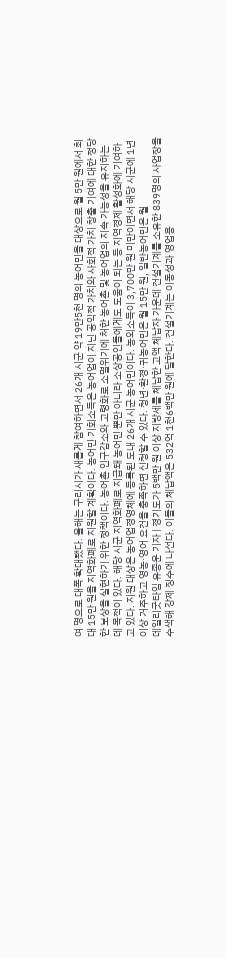여 명으로 대폭 확대됐다. 올해는 구리시가 새롭게 참여하면서 26개 시군 약 19만5천 명의 농어민을 대상으로 월 5만 원에서 최대 15만 원을 지역화폐로 지원할 계획이다. 농어민 기회소득은 농어업이 지닌 공익적 가치와 사회적 가치 창출 기여에 대한 정당한 보상을 실현하기 위한 정책이다. 농어촌 인구감소와 고령화로 소멸위기에 처한 농어촌 및 농어업의 지속 가능성을 유지하는 데 목적이 있다. 해당 시군 지역화폐로 지급돼 농어민 뿐만 아니라 소상공인들에게도 도움이 되는 등 지역경제 활성화에 기여하고 있다. 지원 대상은 농어업경영체에 등록된 도내 26개 시군 농어민이다. 농외소득이 3,700만 원 미만이면서 해당 시군에 1년 이상 거주하고 영농·영어 요건을 충족하면 신청할 수 있다. 청년·환경·귀농어민은 월 15만 원, 일반농어민은 월
데일리굿타임 유종운 기자 | 경기도가 5백만 원 이상 지방세를 체납한 고액 체납자 가운데 건설기계를 소유한 839명의 사업장을 수색해 강제 징수에 나선다. 이들의 체납액은 532억 1천6백만 원에 달한다. 건설기계는 이동성과 영업용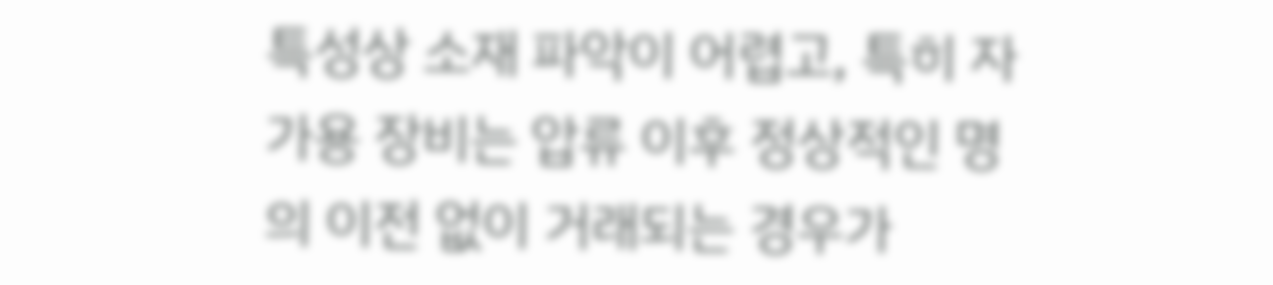특성상 소재 파악이 어렵고, 특히 자가용 장비는 압류 이후 정상적인 명의 이전 없이 거래되는 경우가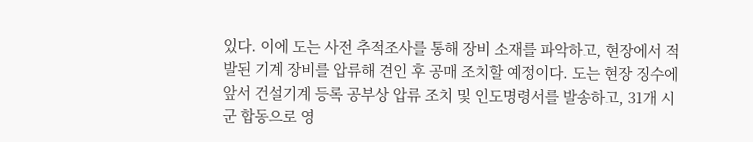있다. 이에 도는 사전 추적조사를 통해 장비 소재를 파악하고, 현장에서 적발된 기계 장비를 압류해 견인 후 공매 조치할 예정이다. 도는 현장 징수에 앞서 건설기계 등록 공부상 압류 조치 및 인도명령서를 발송하고, 31개 시군 합동으로 영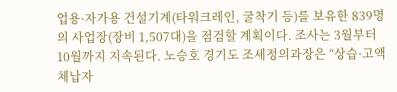업용·자가용 건설기계(타워크레인, 굴착기 등)를 보유한 839명의 사업장(장비 1,507대)을 점검할 계획이다. 조사는 3월부터 10월까지 지속된다. 노승호 경기도 조세정의과장은 “상습·고액 체납자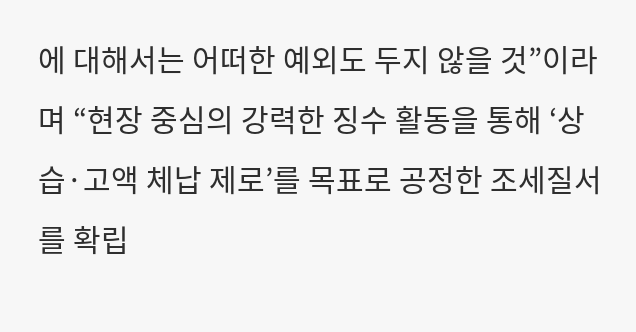에 대해서는 어떠한 예외도 두지 않을 것”이라며 “현장 중심의 강력한 징수 활동을 통해 ‘상습·고액 체납 제로’를 목표로 공정한 조세질서를 확립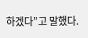하겠다”고 말했다.